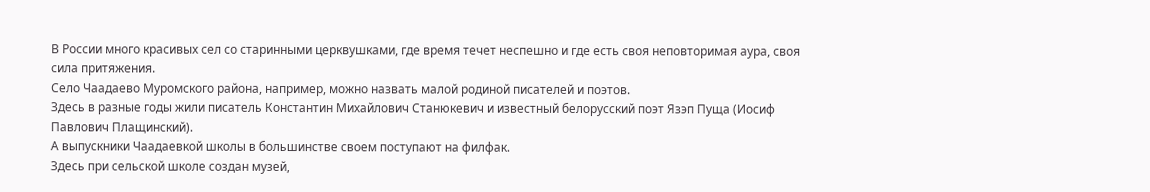В России много красивых сел со старинными церквушками, где время течет неспешно и где есть своя неповторимая аура, своя сила притяжения.
Село Чаадаево Муромского района, например, можно назвать малой родиной писателей и поэтов.
Здесь в разные годы жили писатель Константин Михайлович Станюкевич и известный белорусский поэт Язэп Пуща (Иосиф Павлович Плащинский).
А выпускники Чаадаевкой школы в большинстве своем поступают на филфак.
Здесь при сельской школе создан музей,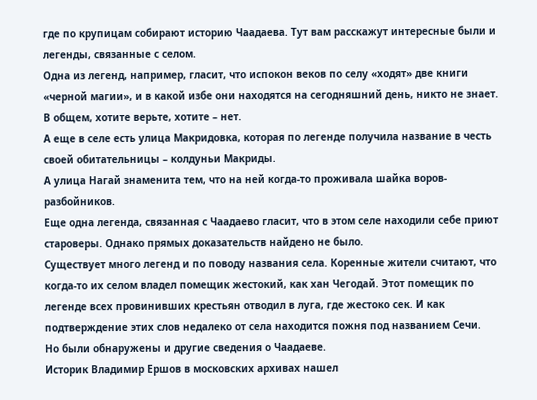где по крупицам собирают историю Чаадаева. Тут вам расскажут интересные были и легенды, связанные с селом.
Одна из легенд, например, гласит, что испокон веков по селу «ходят» две книги «черной магии», и в какой избе они находятся на сегодняшний день, никто не знает. В общем, хотите верьте, хотите – нет.
А еще в селе есть улица Макридовка, которая по легенде получила название в честь своей обитательницы – колдуньи Макриды.
А улица Нагай знаменита тем, что на ней когда-то проживала шайка воров-разбойников.
Еще одна легенда, связанная с Чаадаево гласит, что в этом селе находили себе приют староверы. Однако прямых доказательств найдено не было.
Существует много легенд и по поводу названия села. Коренные жители считают, что когда-то их селом владел помещик жестокий, как хан Чегодай. Этот помещик по легенде всех провинивших крестьян отводил в луга, где жестоко сек. И как подтверждение этих слов недалеко от села находится пожня под названием Сечи.
Но были обнаружены и другие сведения о Чаадаеве.
Историк Владимир Ершов в московских архивах нашел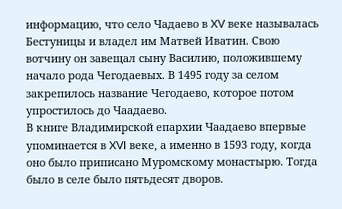информацию, что село Чадаево в XV веке называлась Бестуницы и владел им Матвей Иватин. Свою вотчину он завещал сыну Василию, положившему начало рода Чегодаевых. В 1495 году за селом закрепилось название Чегодаево, которое потом упростилось до Чаадаево.
В книге Владимирской епархии Чаадаево впервые упоминается в XVI веке, а именно в 1593 году, когда оно было приписано Муромскому монастырю. Тогда было в селе было пятьдесят дворов.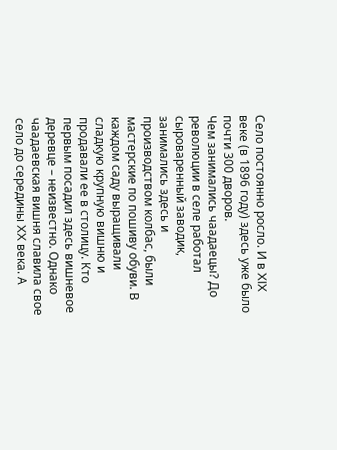Село постоянно росло. И в XIX веке (в 1896 году) здесь уже было почти 300 дворов.
Чем занимались чаадаецы? До революции в селе работал сыроваренный заводик, занимались здесь и производством колбас, были мастерские по пошиву обуви. В каждом саду выращивали сладкую крупную вишню и продавали ее в столицу. Кто первым посадил здесь вишневое деревце – неизвестно. Однако чаадаевская вишня славила свое село до середины XX века. А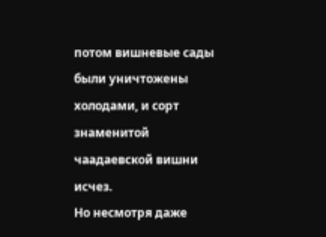потом вишневые сады были уничтожены холодами, и сорт знаменитой чаадаевской вишни исчез.
Но несмотря даже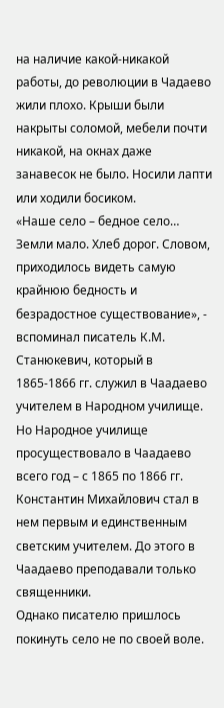на наличие какой-никакой работы, до революции в Чадаево жили плохо. Крыши были накрыты соломой, мебели почти никакой, на окнах даже занавесок не было. Носили лапти или ходили босиком.
«Наше село – бедное село… Земли мало. Хлеб дорог. Словом, приходилось видеть самую крайнюю бедность и безрадостное существование», - вспоминал писатель К.М. Станюкевич, который в 1865-1866 гг. служил в Чаадаево учителем в Народном училище.
Но Народное училище просуществовало в Чаадаево всего год – с 1865 по 1866 гг. Константин Михайлович стал в нем первым и единственным светским учителем. До этого в Чаадаево преподавали только священники.
Однако писателю пришлось покинуть село не по своей воле.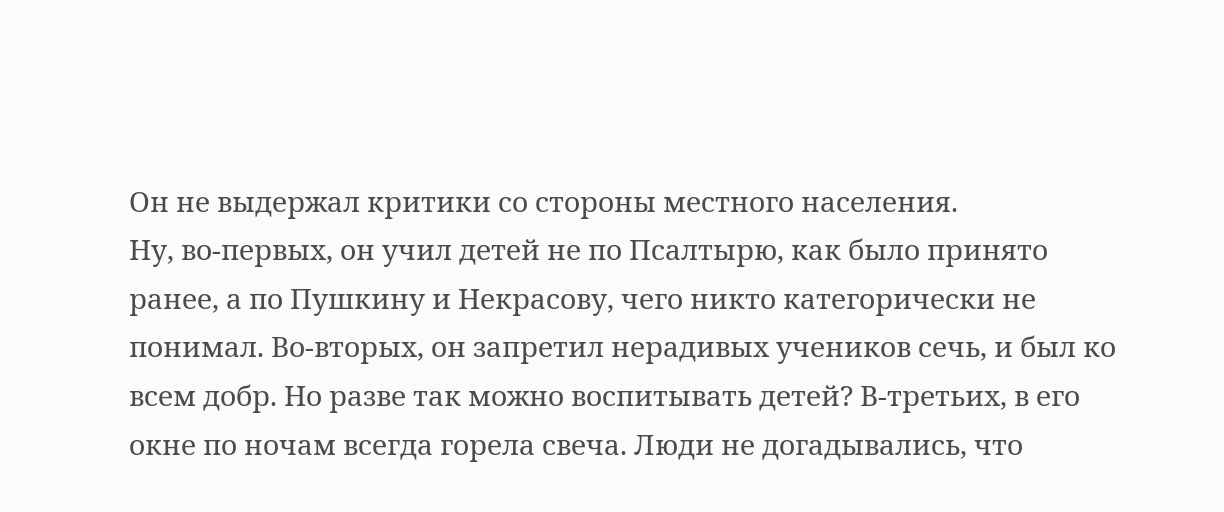Он не выдержал критики со стороны местного населения.
Ну, во-первых, он учил детей не по Псалтырю, как было принято ранее, а по Пушкину и Некрасову, чего никто категорически не понимал. Во-вторых, он запретил нерадивых учеников сечь, и был ко всем добр. Но разве так можно воспитывать детей? В-третьих, в его окне по ночам всегда горела свеча. Люди не догадывались, что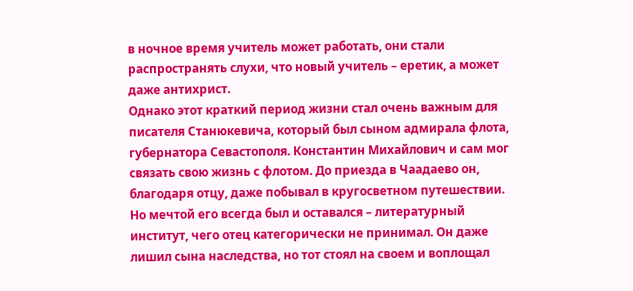в ночное время учитель может работать, они стали распространять слухи, что новый учитель – еретик, а может даже антихрист.
Однако этот краткий период жизни стал очень важным для писателя Станюкевича, который был сыном адмирала флота, губернатора Севастополя. Константин Михайлович и сам мог связать свою жизнь с флотом. До приезда в Чаадаево он, благодаря отцу, даже побывал в кругосветном путешествии. Но мечтой его всегда был и оставался – литературный институт, чего отец категорически не принимал. Он даже лишил сына наследства, но тот стоял на своем и воплощал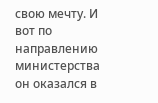свою мечту. И вот по направлению министерства он оказался в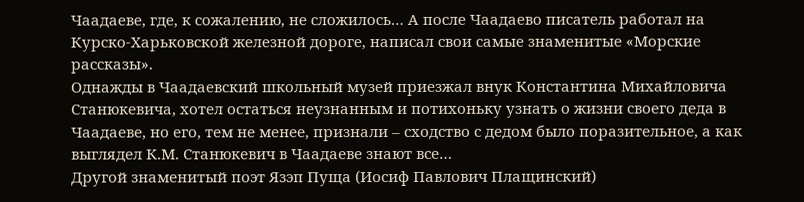Чаадаеве, где, к сожалению, не сложилось… А после Чаадаево писатель работал на Курско-Харьковской железной дороге, написал свои самые знаменитые «Морские рассказы».
Однажды в Чаадаевский школьный музей приезжал внук Константина Михайловича Станюкевича, хотел остаться неузнанным и потихоньку узнать о жизни своего деда в Чаадаеве, но его, тем не менее, признали – сходство с дедом было поразительное, а как выглядел К.М. Станюкевич в Чаадаеве знают все…
Другой знаменитый поэт Язэп Пуща (Иосиф Павлович Плащинский)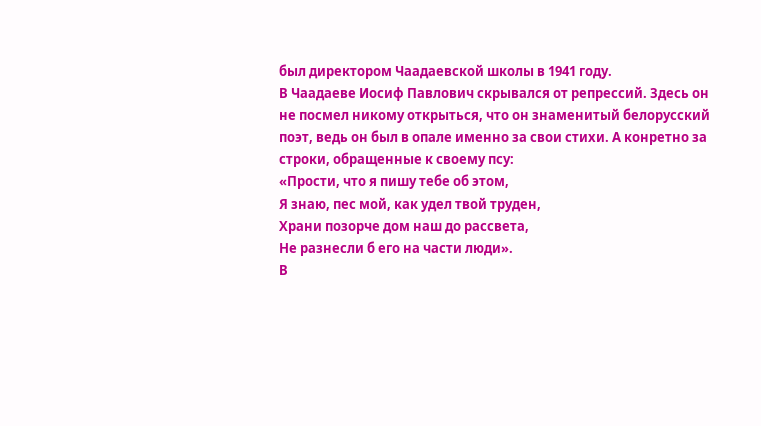был директором Чаадаевской школы в 1941 году.
В Чаадаеве Иосиф Павлович скрывался от репрессий. Здесь он не посмел никому открыться, что он знаменитый белорусский поэт, ведь он был в опале именно за свои стихи. А конретно за строки, обращенные к своему псу:
«Прости, что я пишу тебе об этом,
Я знаю, пес мой, как удел твой труден,
Храни позорче дом наш до рассвета,
Не разнесли б его на части люди».
В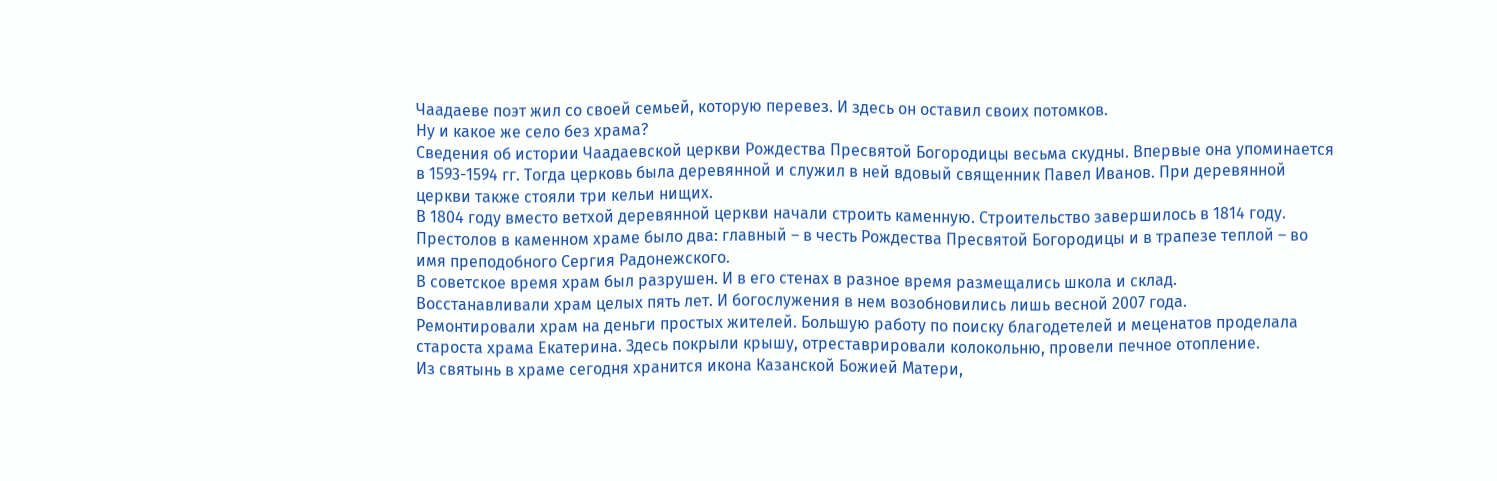Чаадаеве поэт жил со своей семьей, которую перевез. И здесь он оставил своих потомков.
Ну и какое же село без храма?
Сведения об истории Чаадаевской церкви Рождества Пресвятой Богородицы весьма скудны. Впервые она упоминается в 1593-1594 гг. Тогда церковь была деревянной и служил в ней вдовый священник Павел Иванов. При деревянной церкви также стояли три кельи нищих.
В 1804 году вместо ветхой деревянной церкви начали строить каменную. Строительство завершилось в 1814 году. Престолов в каменном храме было два: главный – в честь Рождества Пресвятой Богородицы и в трапезе теплой – во имя преподобного Сергия Радонежского.
В советское время храм был разрушен. И в его стенах в разное время размещались школа и склад.
Восстанавливали храм целых пять лет. И богослужения в нем возобновились лишь весной 2007 года.
Ремонтировали храм на деньги простых жителей. Большую работу по поиску благодетелей и меценатов проделала староста храма Екатерина. Здесь покрыли крышу, отреставрировали колокольню, провели печное отопление.
Из святынь в храме сегодня хранится икона Казанской Божией Матери,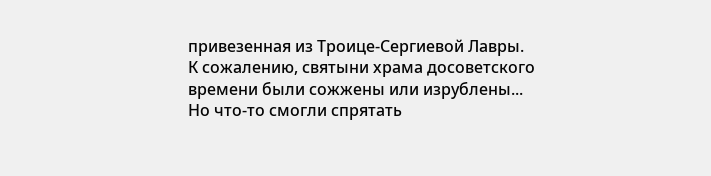привезенная из Троице-Сергиевой Лавры.
К сожалению, святыни храма досоветского времени были сожжены или изрублены...
Но что-то смогли спрятать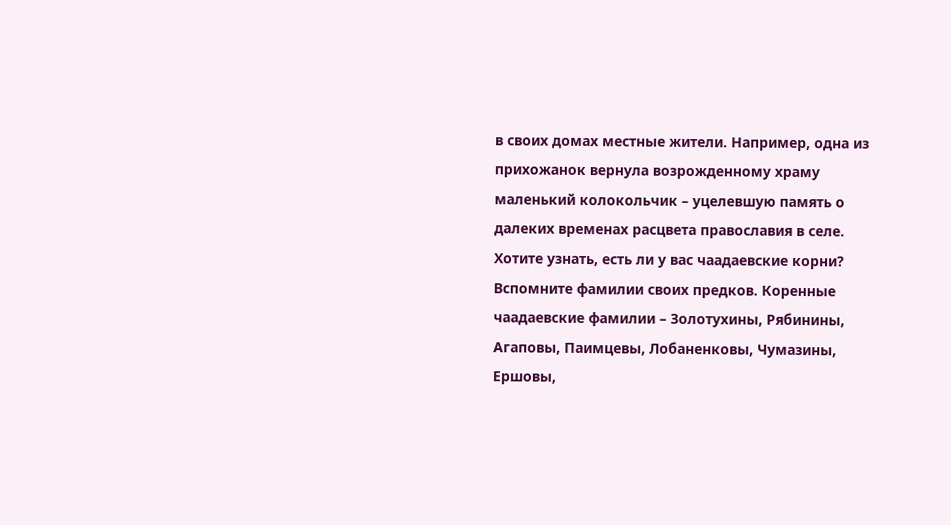в своих домах местные жители. Например, одна из прихожанок вернула возрожденному храму маленький колокольчик – уцелевшую память о далеких временах расцвета православия в селе.
Хотите узнать, есть ли у вас чаадаевские корни? Вспомните фамилии своих предков. Коренные чаадаевские фамилии – Золотухины, Рябинины, Агаповы, Паимцевы, Лобаненковы, Чумазины, Ершовы,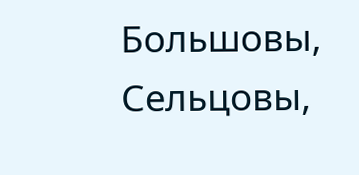Большовы, Сельцовы,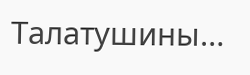Талатушины…